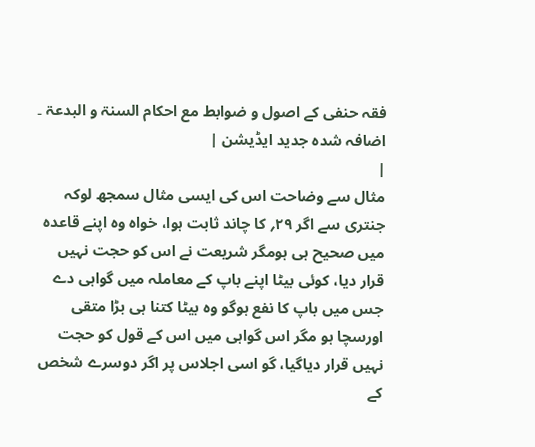فقہ حنفی کے اصول و ضوابط مع احکام السنۃ و البدعۃ ۔ اضافہ شدہ جدید ایڈیشن |
|
مثال سے وضاحت اس کی ایسی مثال سمجھ لوکہ جنتری سے اگر ۲۹؍ کا چاند ثابت ہوا، خواہ وہ اپنے قاعدہ میں صحیح ہی ہومگر شریعت نے اس کو حجت نہیں قرار دیا، کوئی بیٹا اپنے باپ کے معاملہ میں گواہی دے جس میں باپ کا نفع ہوگو وہ بیٹا کتنا ہی بڑا متقی اورسچا ہو مگر اس گواہی میں اس کے قول کو حجت نہیں قرار دیاگیا، گو اسی اجلاس پر اگر دوسرے شخص کے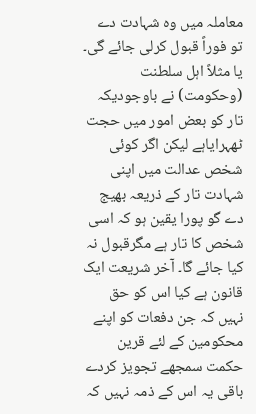معاملہ میں وہ شہادت دے تو فوراً قبول کرلی جائے گی۔ یا مثلاً اہل سلطنت (وحکومت) نے باوجودیکہ تار کو بعض امور میں حجت ٹھہرایاہے لیکن اگر کوئی شخص عدالت میں اپنی شہادت تار کے ذریعہ بھیج دے گو پورا یقین ہو کہ اسی شخص کا تار ہے مگرقبول نہ کیا جائے گا۔ آخر شریعت ایک قانون ہے کیا اس کو حق نہیں کہ جن دفعات کو اپنے محکومین کے لئے قرین حکمت سمجھے تجویز کردے باقی یہ اس کے ذمہ نہیں کہ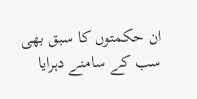ان حکمتوں کا سبق بھی سب کے سامنے دہرایا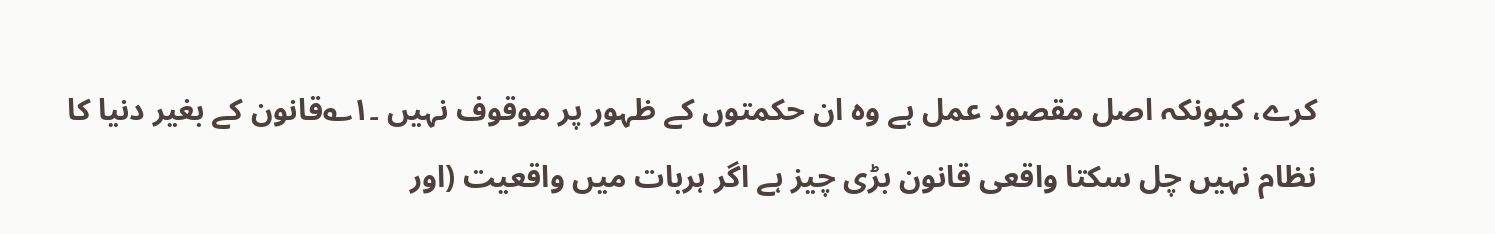کرے، کیونکہ اصل مقصود عمل ہے وہ ان حکمتوں کے ظہور پر موقوف نہیں ۔۱؎قانون کے بغیر دنیا کا نظام نہیں چل سکتا واقعی قانون بڑی چیز ہے اگر ہربات میں واقعیت (اور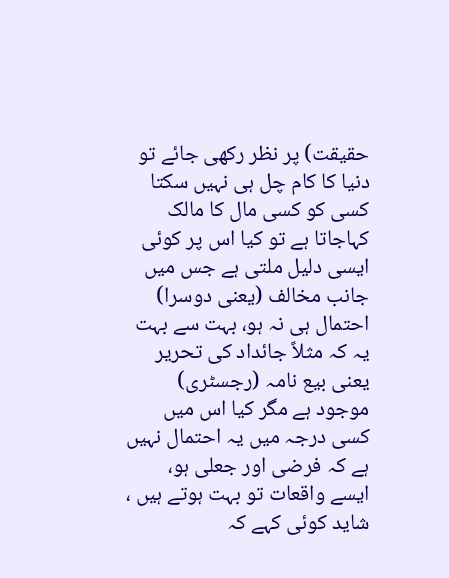حقیقت) پر نظر رکھی جائے تو دنیا کا کام چل ہی نہیں سکتا کسی کو کسی مال کا مالک کہاجاتا ہے تو کیا اس پر کوئی ایسی دلیل ملتی ہے جس میں جانب مخالف (یعنی دوسرا) احتمال ہی نہ ہو، بہت سے بہت یہ کہ مثلاً جائداد کی تحریر یعنی بیع نامہ (رجسٹری) موجود ہے مگر کیا اس میں کسی درجہ میں یہ احتمال نہیں ہے کہ فرضی اور جعلی ہو، ایسے واقعات تو بہت ہوتے ہیں ، شاید کوئی کہے کہ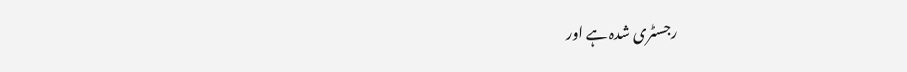رجسٹری شدہ ہے اور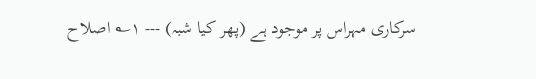سرکاری مہراس پر موجود ہے (پھر کیا شبہ) --- ۱؎ اصلاح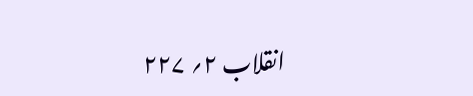انقلاب ۲؍ ۲۲۷